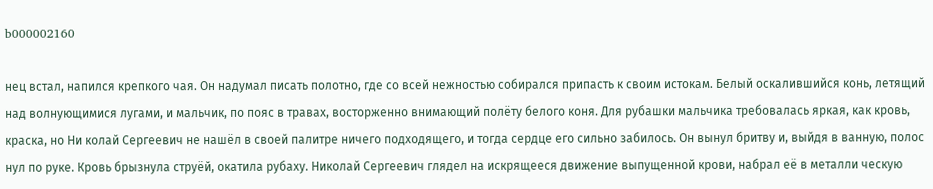b000002160

нец встал, напился крепкого чая. Он надумал писать полотно, где со всей нежностью собирался припасть к своим истокам. Белый оскалившийся конь, летящий над волнующимися лугами, и мальчик, по пояс в травах, восторженно внимающий полёту белого коня. Для рубашки мальчика требовалась яркая, как кровь, краска, но Ни колай Сергеевич не нашёл в своей палитре ничего подходящего, и тогда сердце его сильно забилось. Он вынул бритву и, выйдя в ванную, полос нул по руке. Кровь брызнула струёй, окатила рубаху. Николай Сергеевич глядел на искрящееся движение выпущенной крови, набрал её в металли ческую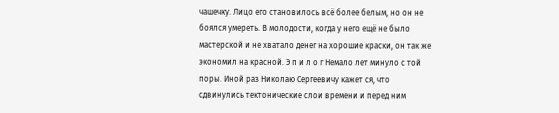чашечку. Лицо его становилось всё более белым, но он не боялся умереть. В молодости, когда у него ещё не было мастерской и не хватало денег на хорошие краски, он так же экономил на красной. Э п и л о г Немало лет минуло с той поры. Иной раз Николаю Сергеевичу кажет ся, что сдвинулись тектонические слои времени и перед ним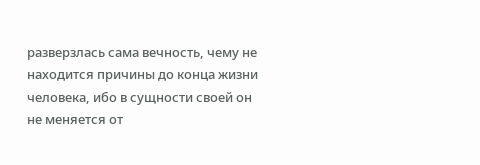разверзлась сама вечность, чему не находится причины до конца жизни человека, ибо в сущности своей он не меняется от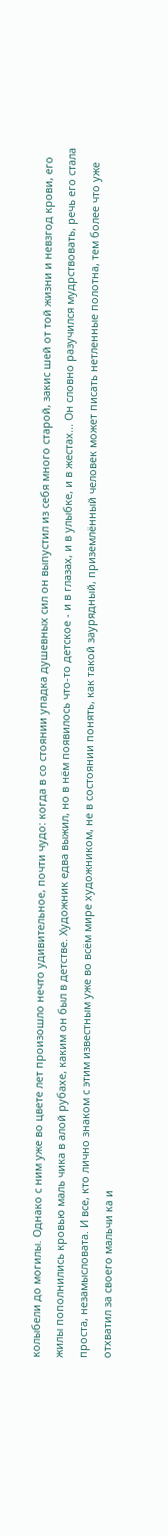колыбели до могилы. Однако с ним уже во цвете лет произошло нечто удивительное, почти чудо: когда в со стоянии упадка душевных сил он выпустил из себя много старой, закис шей от той жизни и невзгод крови, его жилы пополнились кровью маль чика в алой рубахе, каким он был в детстве. Художник едва выжил, но в нём появилось что-то детское - и в глазах, и в улыбке, и в жестах... Он словно разучился мудрствовать, речь его стала проста, незамысловата. И все, кто лично знаком с этим известным уже во всём мире художником, не в состоянии понять, как такой заурядный, приземлённый человек может писать нетленные полотна, тем более что уже отхватил за своего мальчи ка и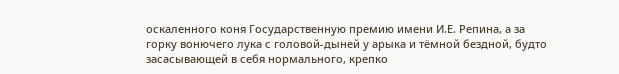оскаленного коня Государственную премию имени И.Е. Репина, а за горку вонючего лука с головой-дыней у арыка и тёмной бездной, будто засасывающей в себя нормального, крепко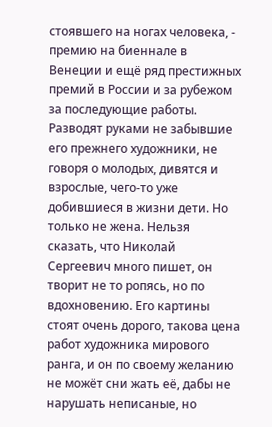стоявшего на ногах человека, - премию на биеннале в Венеции и ещё ряд престижных премий в России и за рубежом за последующие работы. Разводят руками не забывшие его прежнего художники, не говоря о молодых, дивятся и взрослые, чего-то уже добившиеся в жизни дети. Но только не жена. Нельзя сказать, что Николай Сергеевич много пишет, он творит не то ропясь, но по вдохновению. Его картины стоят очень дорого, такова цена работ художника мирового ранга, и он по своему желанию не можёт сни жать её, дабы не нарушать неписаные, но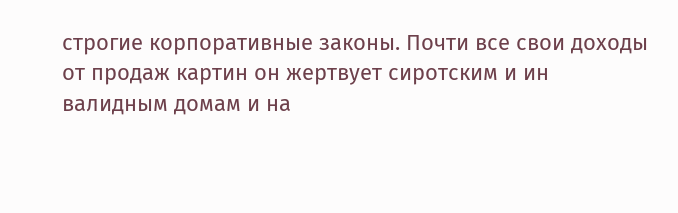строгие корпоративные законы. Почти все свои доходы от продаж картин он жертвует сиротским и ин валидным домам и на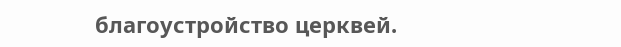благоустройство церквей.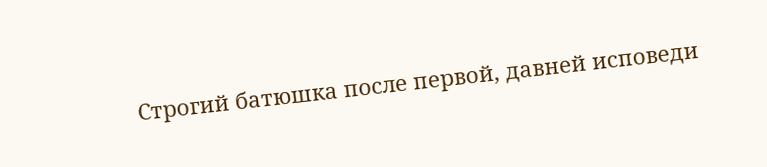Строгий батюшка после первой, давней исповеди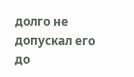долго не допускал его до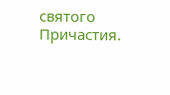святого Причастия.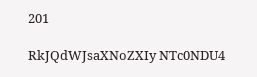201

RkJQdWJsaXNoZXIy NTc0NDU4